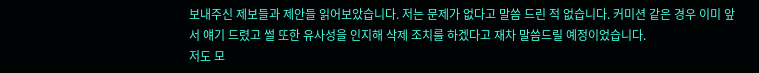보내주신 제보들과 제안들 읽어보았습니다. 저는 문제가 없다고 말씀 드린 적 없습니다. 커미션 같은 경우 이미 앞서 얘기 드렸고 썰 또한 유사성을 인지해 삭제 조치를 하겠다고 재차 말씀드릴 예정이었습니다.
저도 모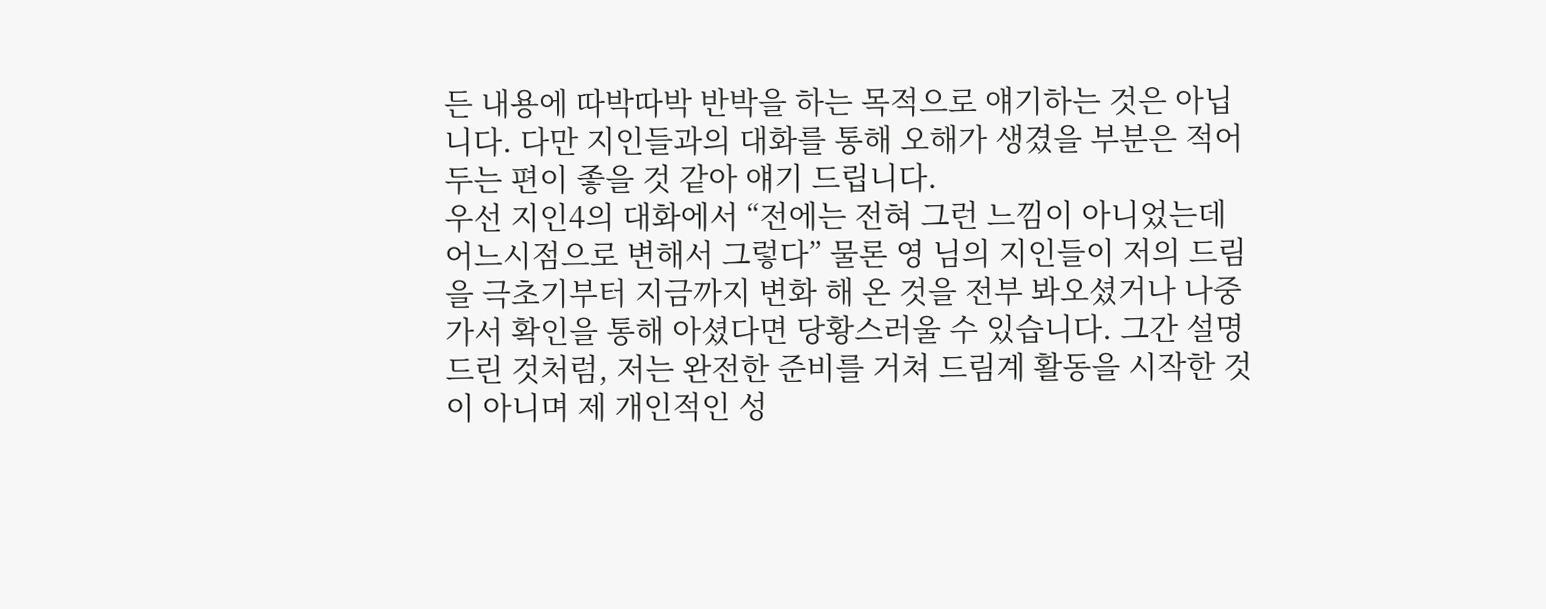든 내용에 따박따박 반박을 하는 목적으로 얘기하는 것은 아닙니다. 다만 지인들과의 대화를 통해 오해가 생겼을 부분은 적어두는 편이 좋을 것 같아 얘기 드립니다.
우선 지인4의 대화에서 “전에는 전혀 그런 느낌이 아니었는데 어느시점으로 변해서 그렇다” 물론 영 님의 지인들이 저의 드림을 극초기부터 지금까지 변화 해 온 것을 전부 봐오셨거나 나중 가서 확인을 통해 아셨다면 당황스러울 수 있습니다. 그간 설명드린 것처럼, 저는 완전한 준비를 거쳐 드림계 활동을 시작한 것이 아니며 제 개인적인 성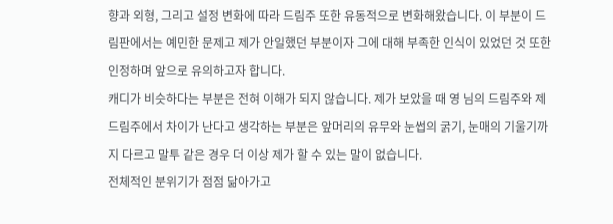향과 외형, 그리고 설정 변화에 따라 드림주 또한 유동적으로 변화해왔습니다. 이 부분이 드림판에서는 예민한 문제고 제가 안일했던 부분이자 그에 대해 부족한 인식이 있었던 것 또한 인정하며 앞으로 유의하고자 합니다.
캐디가 비슷하다는 부분은 전혀 이해가 되지 않습니다. 제가 보았을 때 영 님의 드림주와 제 드림주에서 차이가 난다고 생각하는 부분은 앞머리의 유무와 눈썹의 굵기, 눈매의 기울기까지 다르고 말투 같은 경우 더 이상 제가 할 수 있는 말이 없습니다.
전체적인 분위기가 점점 닮아가고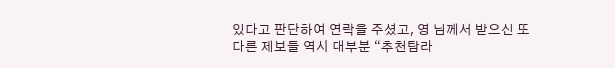있다고 판단하여 연락을 주셨고, 영 님께서 받으신 또 다른 제보들 역시 대부분 “추천탐라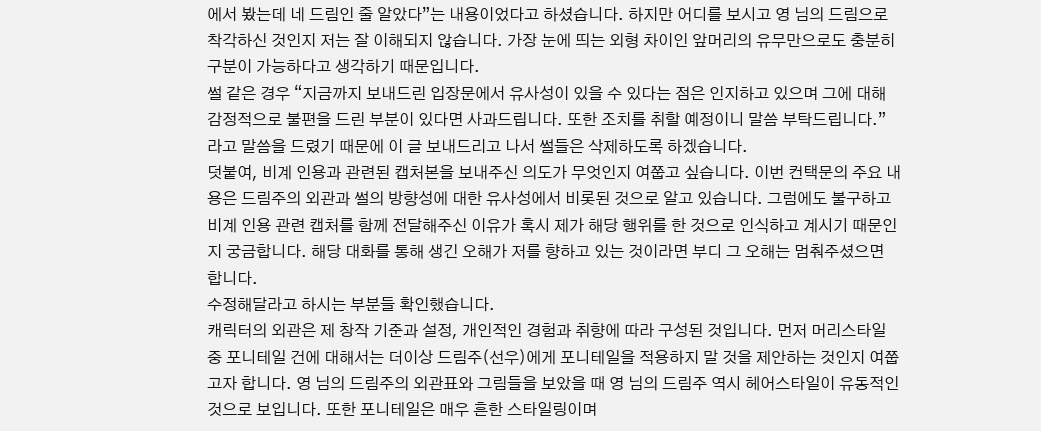에서 봤는데 네 드림인 줄 알았다”는 내용이었다고 하셨습니다. 하지만 어디를 보시고 영 님의 드림으로 착각하신 것인지 저는 잘 이해되지 않습니다. 가장 눈에 띄는 외형 차이인 앞머리의 유무만으로도 충분히 구분이 가능하다고 생각하기 때문입니다.
썰 같은 경우 “지금까지 보내드린 입장문에서 유사성이 있을 수 있다는 점은 인지하고 있으며 그에 대해 감정적으로 불편을 드린 부분이 있다면 사과드립니다. 또한 조치를 취할 예정이니 말씀 부탁드립니다.” 라고 말씀을 드렸기 때문에 이 글 보내드리고 나서 썰들은 삭제하도록 하겠습니다.
덧붙여, 비계 인용과 관련된 캡처본을 보내주신 의도가 무엇인지 여쭙고 싶습니다. 이번 컨택문의 주요 내용은 드림주의 외관과 썰의 방향성에 대한 유사성에서 비롯된 것으로 알고 있습니다. 그럼에도 불구하고 비계 인용 관련 캡처를 함께 전달해주신 이유가 혹시 제가 해당 행위를 한 것으로 인식하고 계시기 때문인지 궁금합니다. 해당 대화를 통해 생긴 오해가 저를 향하고 있는 것이라면 부디 그 오해는 멈춰주셨으면 합니다.
수정해달라고 하시는 부분들 확인했습니다.
캐릭터의 외관은 제 창작 기준과 설정, 개인적인 경험과 취향에 따라 구성된 것입니다. 먼저 머리스타일 중 포니테일 건에 대해서는 더이상 드림주(선우)에게 포니테일을 적용하지 말 것을 제안하는 것인지 여쭙고자 합니다. 영 님의 드림주의 외관표와 그림들을 보았을 때 영 님의 드림주 역시 헤어스타일이 유동적인 것으로 보입니다. 또한 포니테일은 매우 흔한 스타일링이며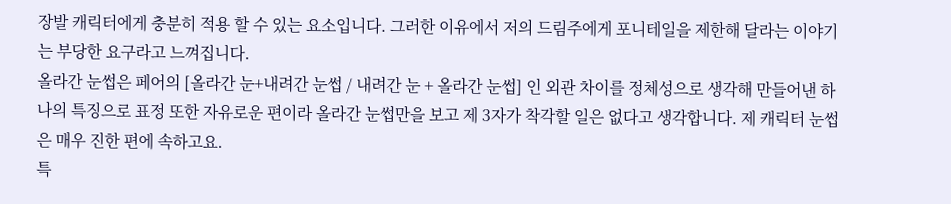장발 캐릭터에게 충분히 적용 할 수 있는 요소입니다. 그러한 이유에서 저의 드림주에게 포니테일을 제한해 달라는 이야기는 부당한 요구라고 느껴집니다.
올라간 눈썹은 페어의 [올라간 눈+내려간 눈썹 / 내려간 눈 + 올라간 눈썹] 인 외관 차이를 정체성으로 생각해 만들어낸 하나의 특징으로 표정 또한 자유로운 편이라 올라간 눈썹만을 보고 제 3자가 착각할 일은 없다고 생각합니다. 제 캐릭터 눈썹은 매우 진한 편에 속하고요.
특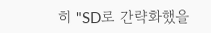히 "SD로 간략화했을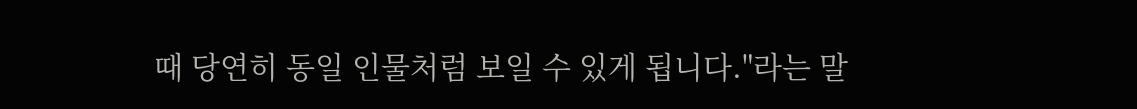때 당연히 동일 인물처럼 보일 수 있게 됩니다."라는 말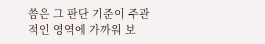씀은 그 판단 기준이 주관적인 영역에 가까워 보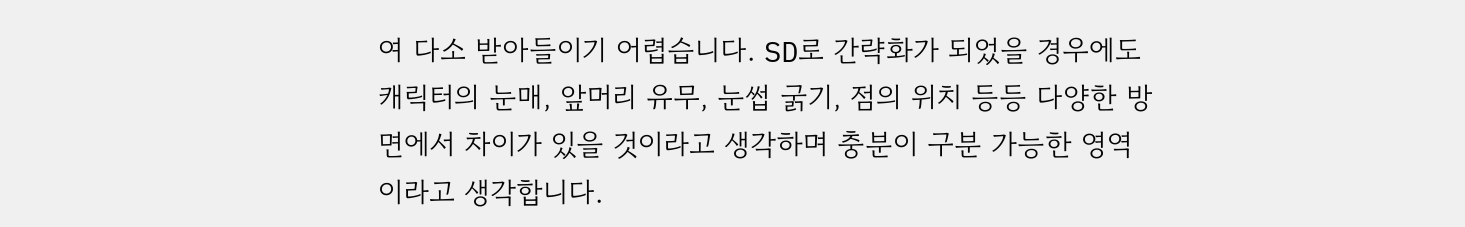여 다소 받아들이기 어렵습니다. SD로 간략화가 되었을 경우에도 캐릭터의 눈매, 앞머리 유무, 눈썹 굵기, 점의 위치 등등 다양한 방면에서 차이가 있을 것이라고 생각하며 충분이 구분 가능한 영역이라고 생각합니다.